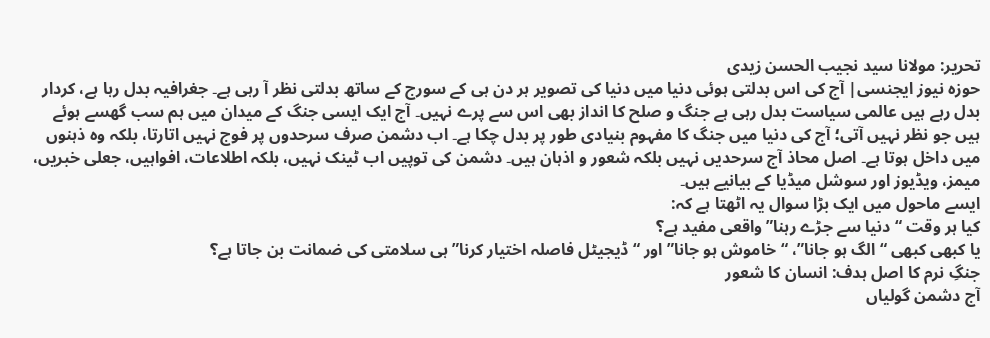تحریر: مولانا سید نجیب الحسن زیدی
حوزہ نیوز ایجنسی| آج کی اس بدلتی ہوئی دنیا میں دنیا کی تصویر ہر دن ہی کے سورج کے ساتھ بدلتی نظر آ رہی ہے۔ جغرافیہ بدل رہا ہے، کردار بدل رہے ہیں عالمی سیاست بدل رہی ہے جنگ و صلح کا انداز بھی اس سے پرے نہیں۔ آج ایک ایسی جنگ کے میدان میں ہم سب گھسے ہوئے ہیں جو نظر نہیں آتی؛ آج کی دنیا میں جنگ کا مفہوم بنیادی طور پر بدل چکا ہے۔ اب دشمن صرف سرحدوں پر فوج نہیں اتارتا، بلکہ وہ ذہنوں میں داخل ہوتا ہے۔ اصل محاذ آج سرحدیں نہیں بلکہ شعور و اذہان ہیں۔ دشمن کی توپیں اب ٹینک نہیں، بلکہ اطلاعات، افواہیں، جعلی خبریں، میمز، ویڈیوز اور سوشل میڈیا کے بیانیے ہیں۔
ایسے ماحول میں ایک بڑا سوال یہ اٹھتا ہے کہ:
کیا ہر وقت “دنیا سے جڑے رہنا” واقعی مفید ہے؟
یا کبھی کبھی “الگ ہو جانا”، “خاموش ہو جانا” اور “ڈیجیٹل فاصلہ اختیار کرنا” ہی سلامتی کی ضمانت بن جاتا ہے؟
جنگِ نرم کا اصل ہدف: انسان کا شعور
آج دشمن گولیاں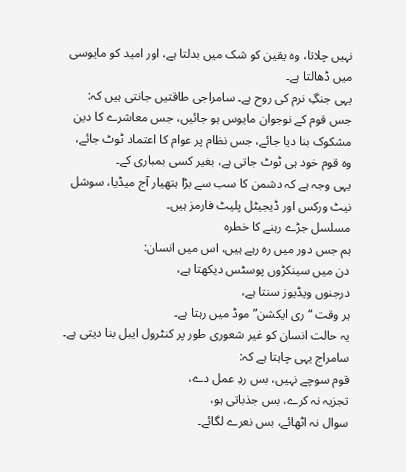نہیں چلاتا، وہ یقین کو شک میں بدلتا ہے، اور امید کو مایوسی میں ڈھالتا ہے۔
یہی جنگِ نرم کی روح ہے۔ سامراجی طاقتیں جانتی ہیں کہ:
جس قوم کے نوجوان مایوس ہو جائیں، جس معاشرے کا دین مشکوک بنا دیا جائے، جس نظام پر عوام کا اعتماد ٹوٹ جائے، وہ قوم خود ہی ٹوٹ جاتی ہے، بغیر کسی بمباری کے۔
یہی وجہ ہے کہ دشمن کا سب سے بڑا ہتھیار آج میڈیا، سوشل نیٹ ورکس اور ڈیجیٹل پلیٹ فارمز ہیں۔
مسلسل جڑے رہنے کا خطرہ
ہم جس دور میں رہ رہے ہیں، اس میں انسان:
دن میں سینکڑوں پوسٹس دیکھتا ہے،
درجنوں ویڈیوز سنتا ہے،
ہر وقت “ری ایکشن” موڈ میں رہتا ہے۔
یہ حالت انسان کو غیر شعوری طور پر کنٹرول ایبل بنا دیتی ہے۔
سامراج یہی چاہتا ہے کہ:
قوم سوچے نہیں، بس ردِ عمل دے،
تجزیہ نہ کرے، بس جذباتی ہو،
سوال نہ اٹھائے، بس نعرے لگائے۔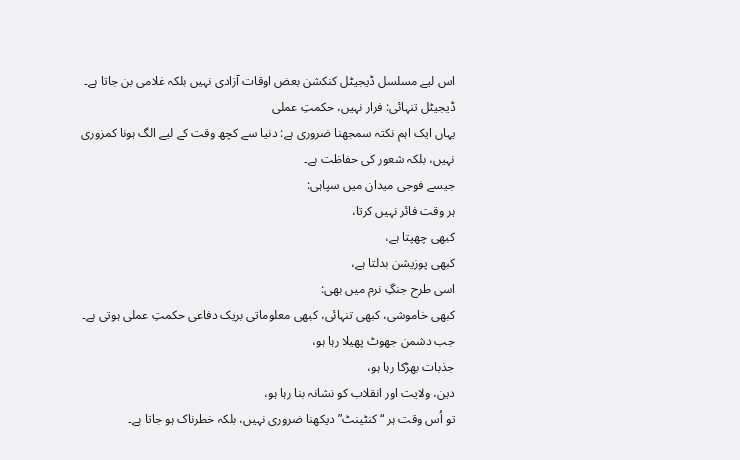اس لیے مسلسل ڈیجیٹل کنکشن بعض اوقات آزادی نہیں بلکہ غلامی بن جاتا ہے۔
ڈیجیٹل تنہائی: فرار نہیں، حکمتِ عملی
یہاں ایک اہم نکتہ سمجھنا ضروری ہے: دنیا سے کچھ وقت کے لیے الگ ہونا کمزوری نہیں، بلکہ شعور کی حفاظت ہے۔
جیسے فوجی میدان میں سپاہی:
ہر وقت فائر نہیں کرتا،
کبھی چھپتا ہے،
کبھی پوزیشن بدلتا ہے،
اسی طرح جنگِ نرم میں بھی:
کبھی خاموشی، کبھی تنہائی، کبھی معلوماتی بریک دفاعی حکمتِ عملی ہوتی ہے۔
جب دشمن جھوٹ پھیلا رہا ہو،
جذبات بھڑکا رہا ہو،
دین، ولایت اور انقلاب کو نشانہ بنا رہا ہو،
تو اُس وقت ہر “کنٹینٹ” دیکھنا ضروری نہیں، بلکہ خطرناک ہو جاتا ہے۔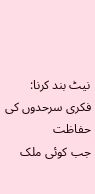نیٹ بند کرنا: فکری سرحدوں کی حفاظت
جب کوئی ملک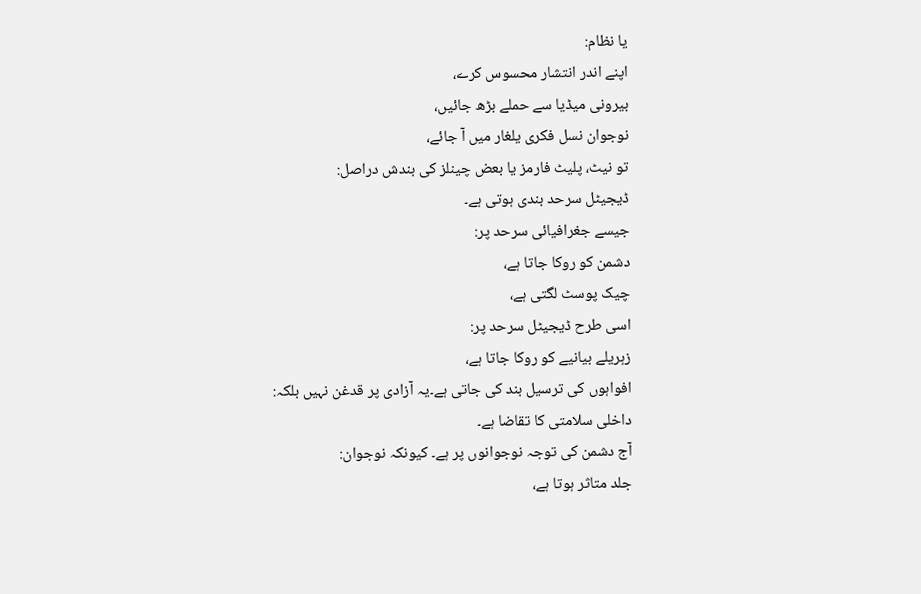یا نظام:
اپنے اندر انتشار محسوس کرے،
بیرونی میڈیا سے حملے بڑھ جائیں،
نوجوان نسل فکری یلغار میں آ جائے،
تو نیٹ، پلیٹ فارمز یا بعض چینلز کی بندش دراصل:
ڈیجیٹل سرحد بندی ہوتی ہے۔
جیسے جغرافیائی سرحد پر:
دشمن کو روکا جاتا ہے،
چیک پوسٹ لگتی ہے،
اسی طرح ڈیجیٹل سرحد پر:
زہریلے بیانیے کو روکا جاتا ہے،
افواہوں کی ترسیل بند کی جاتی ہے۔یہ آزادی پر قدغن نہیں بلکہ:
داخلی سلامتی کا تقاضا ہے۔
آج دشمن کی توجہ نوجوانوں پر ہے۔ کیونکہ نوجوان:
جلد متاثر ہوتا ہے،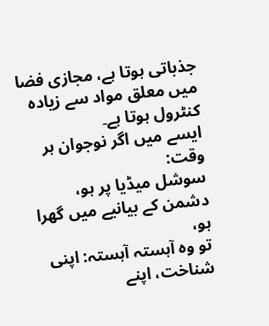جذباتی ہوتا ہے، مجازی فضا میں معلق مواد سے زیادہ کنٹرول ہوتا ہے۔
ایسے میں اگر نوجوان ہر وقت:
سوشل میڈیا پر ہو،
دشمن کے بیانیے میں گھرا ہو،
تو وہ آہستہ آہستہ: اپنی شناخت، اپنے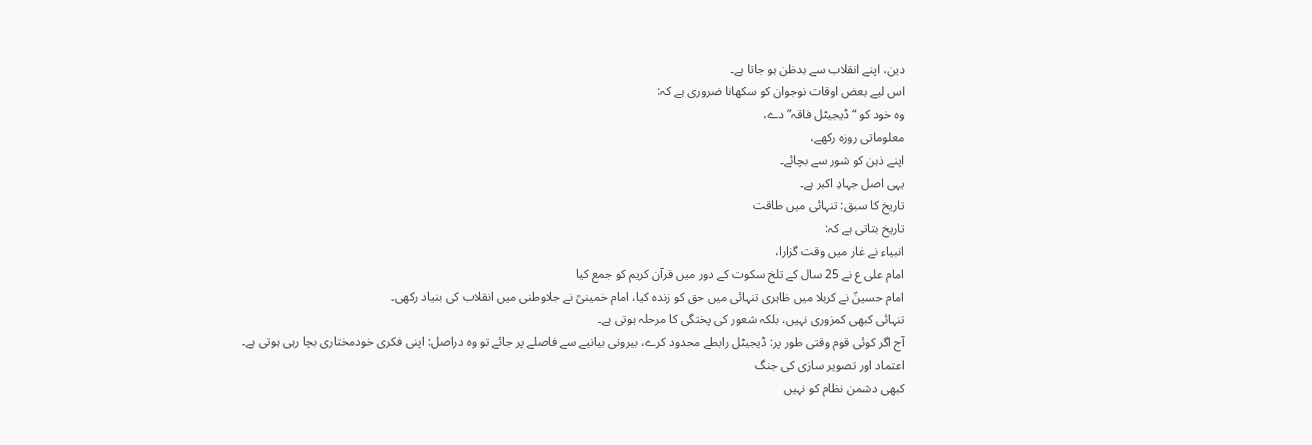دین، اپنے انقلاب سے بدظن ہو جاتا ہے۔
اس لیے بعض اوقات نوجوان کو سکھانا ضروری ہے کہ:
وہ خود کو “ڈیجیٹل فاقہ” دے،
معلوماتی روزہ رکھے،
اپنے ذہن کو شور سے بچائے۔
یہی اصل جہادِ اکبر ہے۔
تاریخ کا سبق: تنہائی میں طاقت
تاریخ بتاتی ہے کہ:
انبیاء نے غار میں وقت گزارا،
امام علی ع نے 25 سال کے تلخ سکوت کے دور میں قرآن کریم کو جمع کیا
امام حسینؑ نے کربلا میں ظاہری تنہائی میں حق کو زندہ کیا، امام خمینیؒ نے جلاوطنی میں انقلاب کی بنیاد رکھی۔
تنہائی کبھی کمزوری نہیں، بلکہ شعور کی پختگی کا مرحلہ ہوتی ہے۔
آج اگر کوئی قوم وقتی طور پر: ڈیجیٹل رابطے محدود کرے، بیرونی بیانیے سے فاصلے پر جائے تو وہ دراصل: اپنی فکری خودمختاری بچا رہی ہوتی ہے۔
اعتماد اور تصویر سازی کی جنگ
کبھی دشمن نظام کو نہیں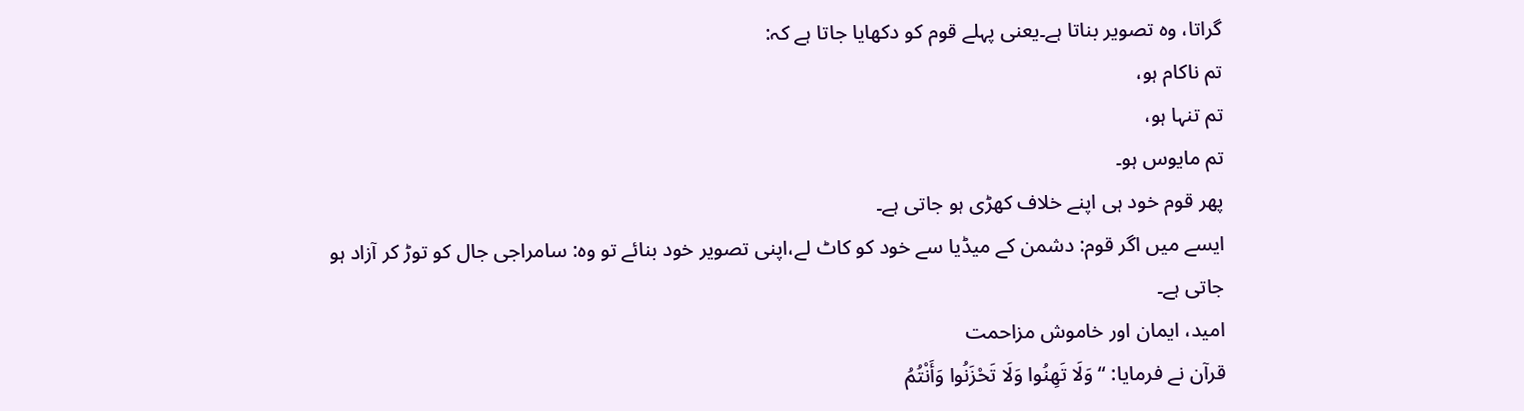گراتا، وہ تصویر بناتا ہے۔یعنی پہلے قوم کو دکھایا جاتا ہے کہ:
تم ناکام ہو،
تم تنہا ہو،
تم مایوس ہو۔
پھر قوم خود ہی اپنے خلاف کھڑی ہو جاتی ہے۔
ایسے میں اگر قوم: دشمن کے میڈیا سے خود کو کاٹ لے،اپنی تصویر خود بنائے تو وہ: سامراجی جال کو توڑ کر آزاد ہو جاتی ہے۔
امید، ایمان اور خاموش مزاحمت
قرآن نے فرمایا: “وَلَا تَهِنُوا وَلَا تَحْزَنُوا وَأَنْتُمُ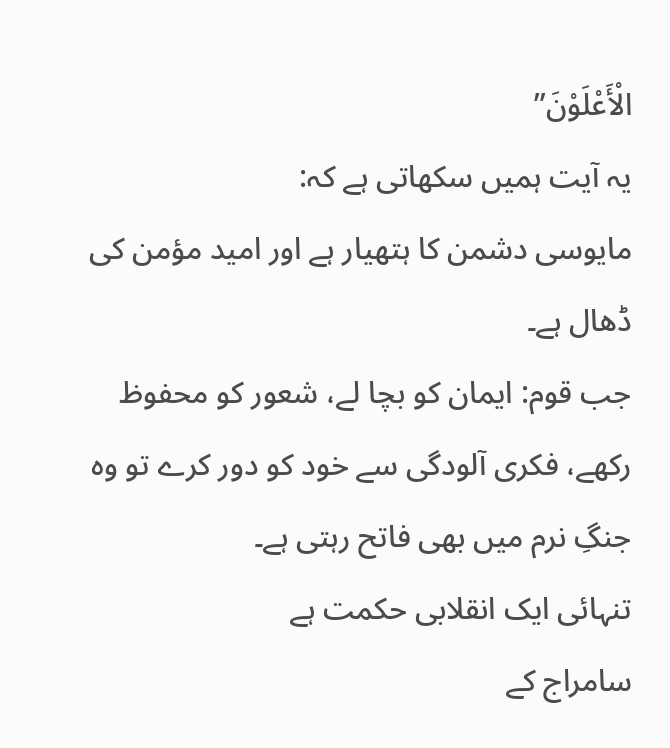الْأَعْلَوْنَ”
یہ آیت ہمیں سکھاتی ہے کہ:
مایوسی دشمن کا ہتھیار ہے اور امید مؤمن کی ڈھال ہے۔
جب قوم: ایمان کو بچا لے، شعور کو محفوظ رکھے، فکری آلودگی سے خود کو دور کرے تو وہ جنگِ نرم میں بھی فاتح رہتی ہے۔
تنہائی ایک انقلابی حکمت ہے
سامراج کے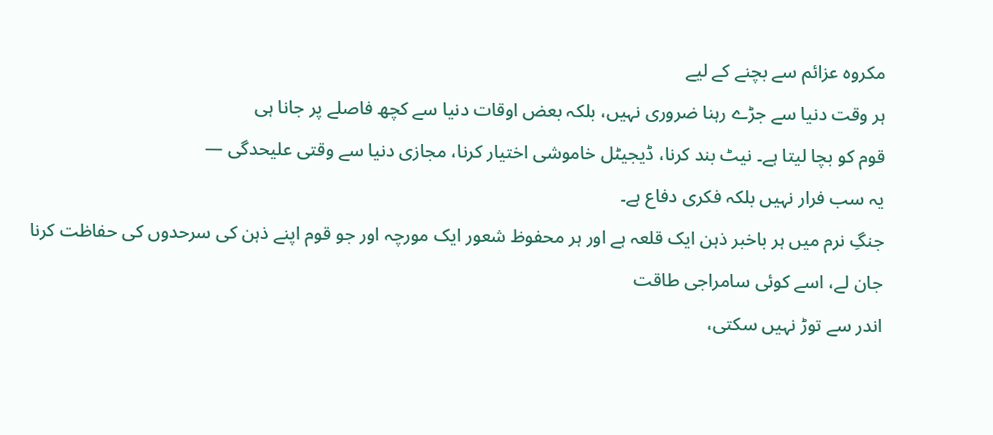مکروہ عزائم سے بچنے کے لیے
ہر وقت دنیا سے جڑے رہنا ضروری نہیں، بلکہ بعض اوقات دنیا سے کچھ فاصلے پر جانا ہی
قوم کو بچا لیتا ہے۔ نیٹ بند کرنا، ڈیجیٹل خاموشی اختیار کرنا، مجازی دنیا سے وقتی علیحدگی —
یہ سب فرار نہیں بلکہ فکری دفاع ہے۔
جنگِ نرم میں ہر باخبر ذہن ایک قلعہ ہے اور ہر محفوظ شعور ایک مورچہ اور جو قوم اپنے ذہن کی سرحدوں کی حفاظت کرنا جان لے، اسے کوئی سامراجی طاقت
اندر سے توڑ نہیں سکتی،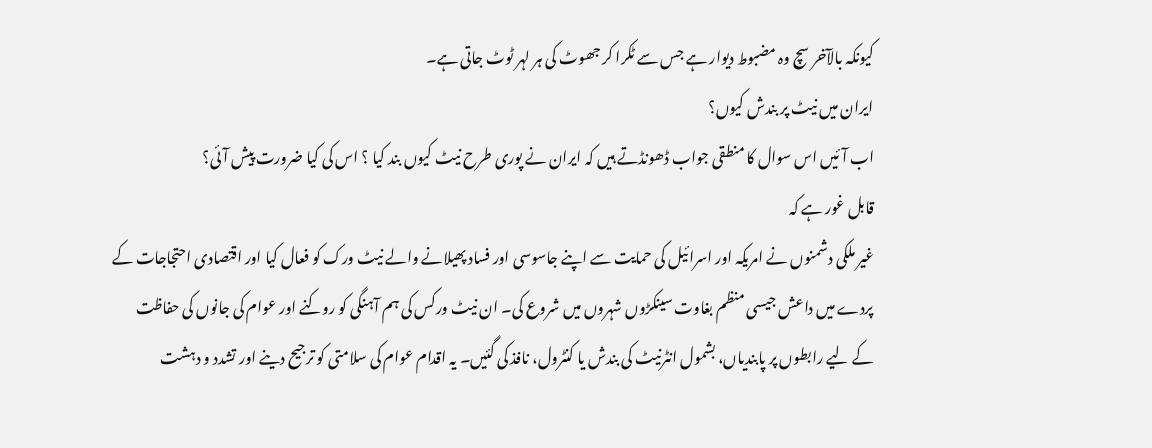کیونکہ بالآخر سچ وہ مضبوط دیوار ہے جس سے ٹکرا کر جھوٹ کی ہر لہر ٹوٹ جاتی ہے۔
ایران میں نیٹ پر بندش کیوں؟
اب آئیں اس سوال کا منطقی جواب ڈھونڈتے ہیں کہ ایران نے پوری طرح نیٹ کیوں بند کیا ؟ اس کی کیا ضرورت پیش آئی؟
قابل غور ہے کہ
غیر ملکی دشمنوں نے امریکہ اور اسرائیل کی حمایت سے اپنے جاسوسی اور فساد پھیلانے والے نیٹ ورک کو فعال کیا اور اقتصادی احتجاجات کے پردے میں داعش جیسی منظم بغاوت سینکڑوں شہروں میں شروع کی۔ ان نیٹ ورکس کی ہم آہنگی کو روکنے اور عوام کی جانوں کی حفاظت کے لیے رابطوں پر پابندیاں، بشمول انٹرنیٹ کی بندش یا کنٹرول، نافذ کی گئیں۔ یہ اقدام عوام کی سلامتی کو ترجیح دینے اور تشدد و دہشت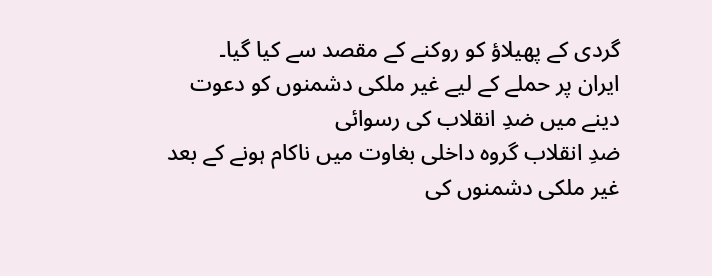گردی کے پھیلاؤ کو روکنے کے مقصد سے کیا گیا۔
ایران پر حملے کے لیے غیر ملکی دشمنوں کو دعوت دینے میں ضدِ انقلاب کی رسوائی
ضدِ انقلاب گروہ داخلی بغاوت میں ناکام ہونے کے بعد غیر ملکی دشمنوں کی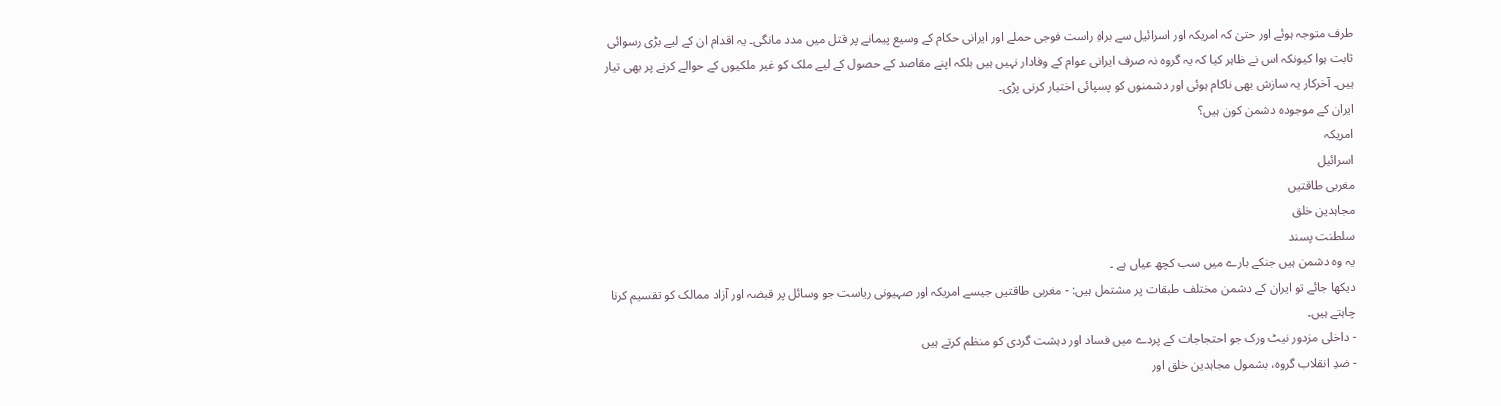طرف متوجہ ہوئے اور حتیٰ کہ امریکہ اور اسرائیل سے براہِ راست فوجی حملے اور ایرانی حکام کے وسیع پیمانے پر قتل میں مدد مانگی۔ یہ اقدام ان کے لیے بڑی رسوائی ثابت ہوا کیونکہ اس نے ظاہر کیا کہ یہ گروہ نہ صرف ایرانی عوام کے وفادار نہیں ہیں بلکہ اپنے مقاصد کے حصول کے لیے ملک کو غیر ملکیوں کے حوالے کرنے پر بھی تیار ہیں۔ آخرکار یہ سازش بھی ناکام ہوئی اور دشمنوں کو پسپائی اختیار کرنی پڑی۔
ایران کے موجودہ دشمن کون ہیں؟
امریکہ
اسرائیل
مغربی طاقتیں
مجاہدین خلق
سلطنت پسند
یہ وہ دشمن ہیں جنکے بارے میں سب کچھ عیاں ہے ۔
دیکھا جائے تو ایران کے دشمن مختلف طبقات پر مشتمل ہیں: - مغربی طاقتیں جیسے امریکہ اور صہیونی ریاست جو وسائل پر قبضہ اور آزاد ممالک کو تقسیم کرنا چاہتے ہیں۔
- داخلی مزدور نیٹ ورک جو احتجاجات کے پردے میں فساد اور دہشت گردی کو منظم کرتے ہیں
- ضدِ انقلاب گروہ، بشمول مجاہدین خلق اور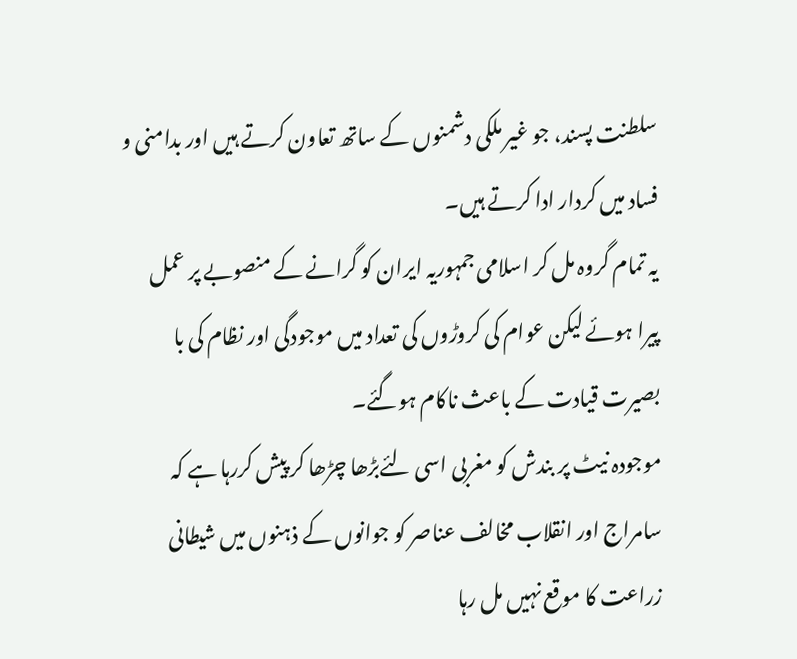سلطنت پسند، جو غیر ملکی دشمنوں کے ساتھ تعاون کرتے ہیں اور بدامنی و فساد میں کردار ادا کرتے ہیں۔
یہ تمام گروہ مل کر اسلامی جمہوریہ ایران کو گرانے کے منصوبے پر عمل پیرا ہوئے لیکن عوام کی کروڑوں کی تعداد میں موجودگی اور نظام کی با بصیرت قیادت کے باعث ناکام ہوگئے۔
موجودہ نیٹ پر بندش کو مغربی اسی لئےبڑھا چڑھا کر پیش کررہا ہے کہ سامراج اور انقلاب مخالف عناصر کو جوانوں کے ذہنوں میں شیطانی زراعت کا موقع نہیں مل رہا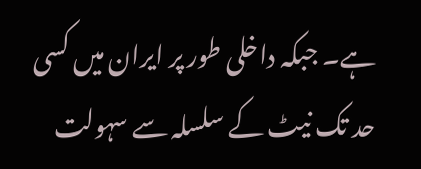ہے۔ جبکہ داخلی طور پر ایران میں کسی حد تک نیٹ کے سلسلہ سے سہولت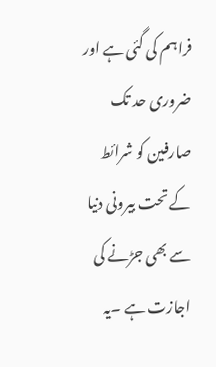فراہم کی گئی ہے اور ضروری حد تک صارفین کو شرائط کے تحت بیرونی دنیا سے بھی جڑنے کی اجازت ہے ۔یہ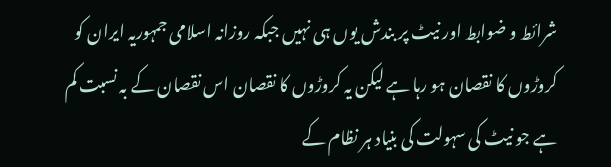شرائط و ضوابط اور نیٹ پر بندش یوں ہی نہیں جبکہ روزانہ اسلامی جمہوریہ ایران کو کروڑوں کا نقصان ہو رہا ہے لیکن یہ کروڑوں کا نقصان اس نقصان کے بہ نسبت کم ہے جو نیٹ کی سہولت کی بنیاد ہر نظام کے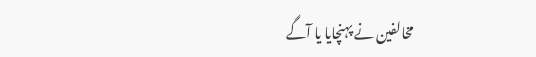مخالفین نے پہنچایا یا آگے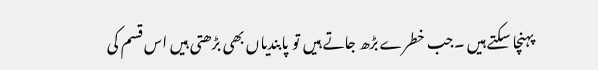پہنچا سکتے ہیں ۔جب خطرے بڑھ جاتے ہیں تو پابندیاں بھی بڑھتی ہیں اس قسم کی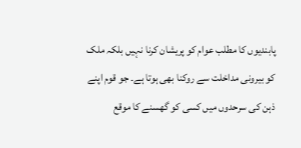پابندیوں کا مطلب عوام کو پریشان کرنا نہیں بلکہ ملک کو بیرونی مداخلت سے روکنا بھی ہوتا ہے۔ جو قوم اپنے ذہن کی سرحدوں میں کسی کو گھسنے کا موقع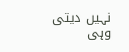نہیں دیتی وہی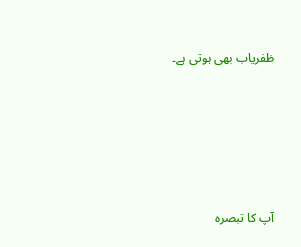ظفریاب بھی ہوتی ہے۔









آپ کا تبصرہ